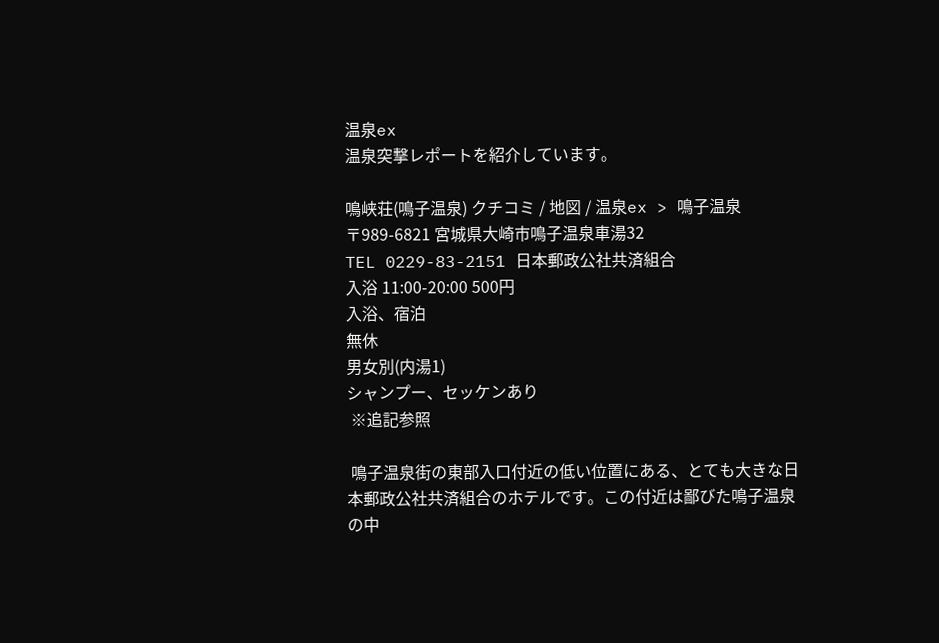温泉ex
温泉突撃レポートを紹介しています。

鳴峡荘(鳴子温泉) クチコミ / 地図 / 温泉ex > 鳴子温泉
〒989-6821 宮城県大崎市鳴子温泉車湯32
TEL 0229-83-2151 日本郵政公社共済組合
入浴 11:00-20:00 500円
入浴、宿泊
無休
男女別(内湯1)
シャンプー、セッケンあり
 ※追記参照

 鳴子温泉街の東部入口付近の低い位置にある、とても大きな日本郵政公社共済組合のホテルです。この付近は鄙びた鳴子温泉の中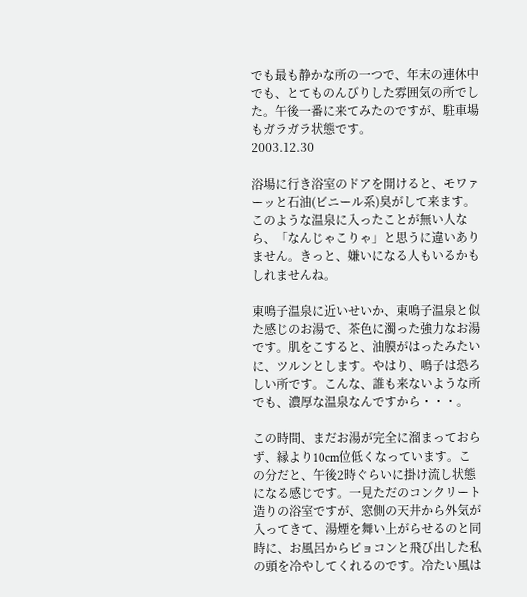でも最も静かな所の一つで、年末の連休中でも、とてものんびりした雰囲気の所でした。午後一番に来てみたのですが、駐車場もガラガラ状態です。
2003.12.30

浴場に行き浴室のドアを開けると、モワァーッと石油(ビニール系)臭がして来ます。このような温泉に入ったことが無い人なら、「なんじゃこりゃ」と思うに違いありません。きっと、嫌いになる人もいるかもしれませんね。

東鳴子温泉に近いせいか、東鳴子温泉と似た感じのお湯で、茶色に濁った強力なお湯です。肌をこすると、油膜がはったみたいに、ツルンとします。やはり、鳴子は恐ろしい所です。こんな、誰も来ないような所でも、濃厚な温泉なんですから・・・。

この時間、まだお湯が完全に溜まっておらず、縁より10cm位低くなっています。この分だと、午後2時ぐらいに掛け流し状態になる感じです。一見ただのコンクリート造りの浴室ですが、窓側の天井から外気が入ってきて、湯煙を舞い上がらせるのと同時に、お風呂からピョコンと飛び出した私の頭を冷やしてくれるのです。冷たい風は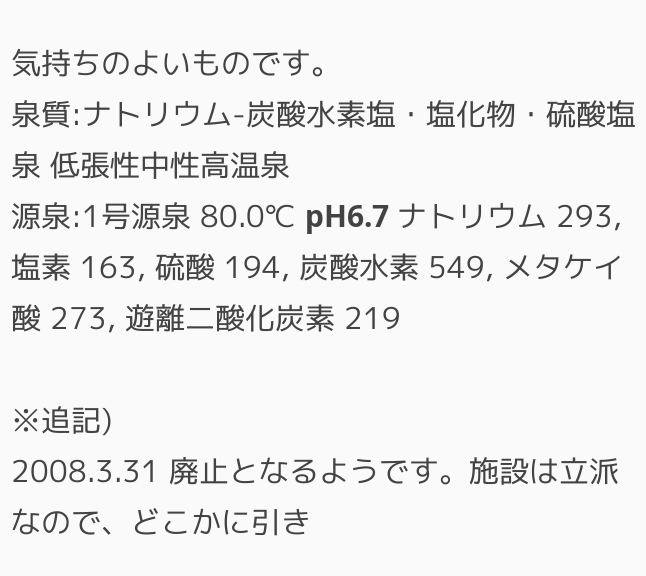気持ちのよいものです。
泉質:ナトリウム-炭酸水素塩・塩化物・硫酸塩泉 低張性中性高温泉
源泉:1号源泉 80.0℃ pH6.7 ナトリウム 293, 塩素 163, 硫酸 194, 炭酸水素 549, メタケイ酸 273, 遊離二酸化炭素 219

※追記)
2008.3.31 廃止となるようです。施設は立派なので、どこかに引き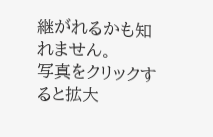継がれるかも知れません。
写真をクリックすると拡大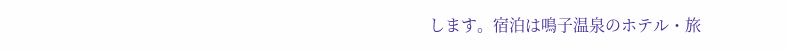します。宿泊は鳴子温泉のホテル・旅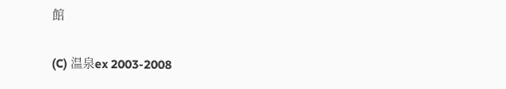館

(C) 温泉ex 2003-2008